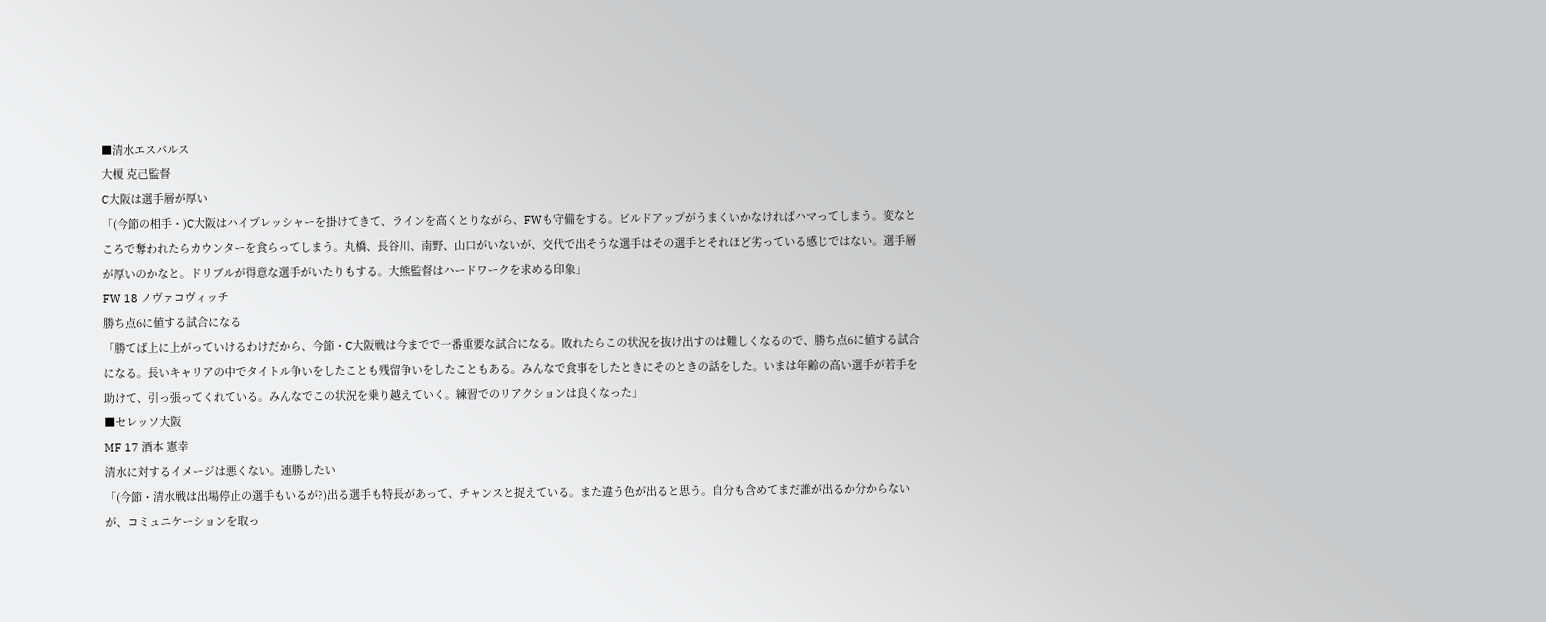■清水エスパルス
大榎 克己監督
C大阪は選手層が厚い
「(今節の相手・)C大阪はハイプレッシャーを掛けてきて、ラインを高くとりながら、FWも守備をする。ビルドアップがうまくいかなければハマってしまう。変なところで奪われたらカウンターを食らってしまう。丸橋、長谷川、南野、山口がいないが、交代で出そうな選手はその選手とそれほど劣っている感じではない。選手層が厚いのかなと。ドリブルが得意な選手がいたりもする。大熊監督はハードワークを求める印象」
FW 18 ノヴァコヴィッチ
勝ち点6に値する試合になる
「勝てば上に上がっていけるわけだから、今節・C大阪戦は今までで一番重要な試合になる。敗れたらこの状況を抜け出すのは難しくなるので、勝ち点6に値する試合になる。長いキャリアの中でタイトル争いをしたことも残留争いをしたこともある。みんなで食事をしたときにそのときの話をした。いまは年齢の高い選手が若手を助けて、引っ張ってくれている。みんなでこの状況を乗り越えていく。練習でのリアクションは良くなった」
■セレッソ大阪
MF 17 酒本 憲幸
清水に対するイメージは悪くない。連勝したい
「(今節・清水戦は出場停止の選手もいるが?)出る選手も特長があって、チャンスと捉えている。また違う色が出ると思う。自分も含めてまだ誰が出るか分からないが、コミュニケーションを取っ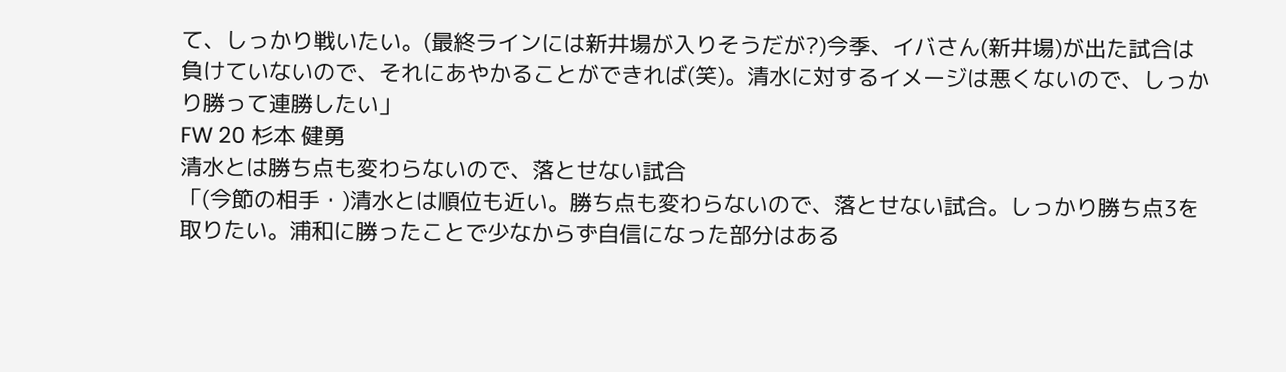て、しっかり戦いたい。(最終ラインには新井場が入りそうだが?)今季、イバさん(新井場)が出た試合は負けていないので、それにあやかることができれば(笑)。清水に対するイメージは悪くないので、しっかり勝って連勝したい」
FW 20 杉本 健勇
清水とは勝ち点も変わらないので、落とせない試合
「(今節の相手・)清水とは順位も近い。勝ち点も変わらないので、落とせない試合。しっかり勝ち点3を取りたい。浦和に勝ったことで少なからず自信になった部分はある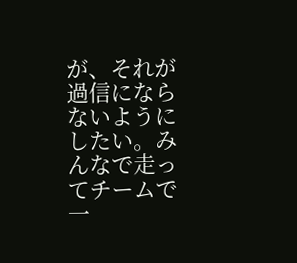が、それが過信にならないようにしたい。みんなで走ってチームで一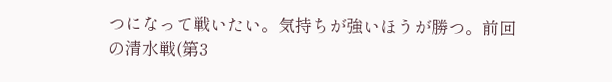つになって戦いたい。気持ちが強いほうが勝つ。前回の清水戦(第3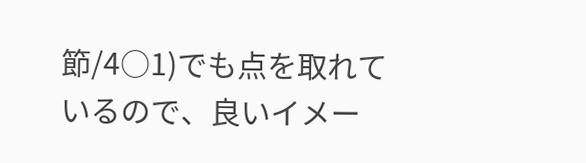節/4○1)でも点を取れているので、良いイメー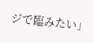ジで臨みたい」